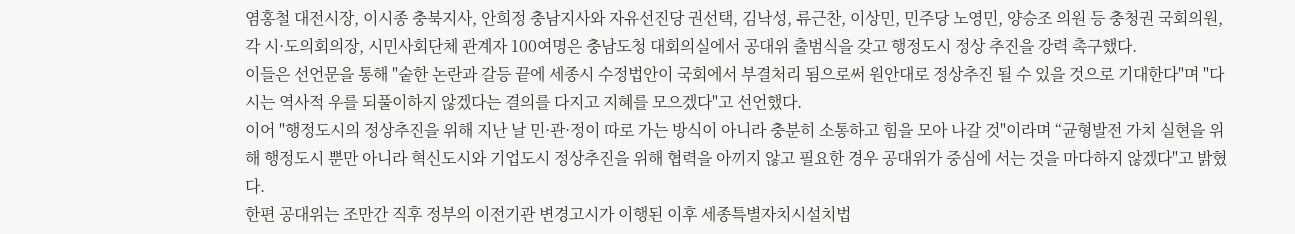염홍철 대전시장, 이시종 충북지사, 안희정 충남지사와 자유선진당 권선택, 김낙성, 류근찬, 이상민, 민주당 노영민, 양승조 의원 등 충청권 국회의원, 각 시·도의회의장, 시민사회단체 관계자 100여명은 충남도청 대회의실에서 공대위 출범식을 갖고 행정도시 정상 추진을 강력 촉구했다.
이들은 선언문을 통해 "숱한 논란과 갈등 끝에 세종시 수정법안이 국회에서 부결처리 됨으로써 원안대로 정상추진 될 수 있을 것으로 기대한다"며 "다시는 역사적 우를 되풀이하지 않겠다는 결의를 다지고 지혜를 모으겠다"고 선언했다.
이어 "행정도시의 정상추진을 위해 지난 날 민·관·정이 따로 가는 방식이 아니라 충분히 소통하고 힘을 모아 나갈 것"이라며 “균형발전 가치 실현을 위해 행정도시 뿐만 아니라 혁신도시와 기업도시 정상추진을 위해 협력을 아끼지 않고 필요한 경우 공대위가 중심에 서는 것을 마다하지 않겠다"고 밝혔다.
한편 공대위는 조만간 직후 정부의 이전기관 변경고시가 이행된 이후 세종특별자치시설치법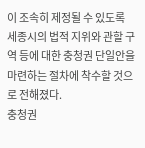이 조속히 제정될 수 있도록 세종시의 법적 지위와 관할 구역 등에 대한 충청권 단일안을 마련하는 절차에 착수할 것으로 전해졌다.
충청권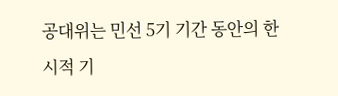공대위는 민선 5기 기간 동안의 한시적 기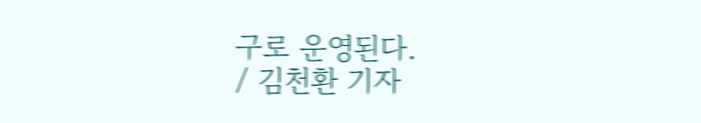구로 운영된다.
/ 김천환 기자